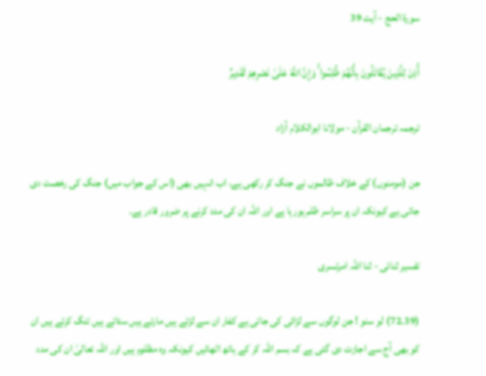سورة الحج - آیت 39

أُذِنَ لِلَّذِينَ يُقَاتَلُونَ بِأَنَّهُمْ ظُلِمُوا ۚ وَإِنَّ اللَّهَ عَلَىٰ نَصْرِهِمْ لَقَدِيرٌ

ترجمہ ترجمان القرآن - مولانا ابوالکلام آزاد

جن (مومنوں) کے خلاف ظالموں نے جنگ کر رکھی ہے، اب انہیں بھی (اس کے جواب میں) جنگ کی رخصت دی جاتی ہے کیونکہ ان پر سراسر ظلم ہورہا ہے اور اللہ ان کی مدد کرنے پر ضرور قادر ہے۔

تفسیر ثنائی - ثنا اللہ امرتسری

(39۔72) لو سنو ! جن لوگوں سے لڑائی کی جاتی ہے کفار ان سے لڑتے ہیں مارتے ہیں ستاتے ہیں تنگ کرتے ہیں ان کو بھی آج سے اجازت دی گئی ہے کہ بسم اللہ کر کے ہاتھ اٹھائیں کیونکہ وہ مظلوم ہیں اور اللہ تعالیٰ ان کی مدد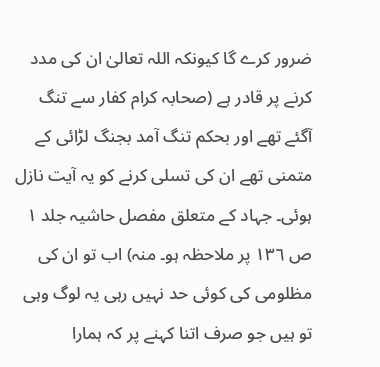ضرور کرے گا کیونکہ اللہ تعالیٰ ان کی مدد کرنے پر قادر ہے (صحابہ کرام کفار سے تنگ آگئے تھے اور بحکم تنگ آمد بجنگ لڑائی کے متمنی تھے ان کی تسلی کرنے کو یہ آیت نازل ہوئی۔ جہاد کے متعلق مفصل حاشیہ جلد ١ ص ١٣٦ پر ملاحظہ ہو۔ منہ) اب تو ان کی مظلومی کی کوئی حد نہیں رہی یہ لوگ وہی تو ہیں جو صرف اتنا کہنے پر کہ ہمارا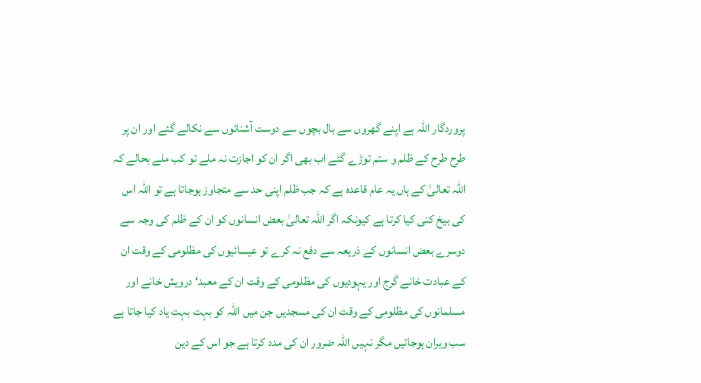پروردگار اللہ ہے اپنے گھروں سے بال بچوں سے دوست آشنائوں سے نکالے گئے اور ان پر طرح طرح کے ظلم و ستم توڑے گئے اب بھی اگر ان کو اجازت نہ ملے تو کب ملے بحالے کہ اللہ تعالیٰ کے ہاں یہ عام قاعدہ ہے کہ جب ظلم اپنی حد سے متجاوز ہوجاتا ہے تو اللہ اس کی بیخ کنی کیا کرتا ہے کیونکہ اگر اللہ تعالیٰ بعض انسانوں کو ان کے ظلم کی وجہ سے دوسرے بعض انسانوں کے ذریعہ سے دفع نہ کرے تو عیسائیوں کی مظلومی کے وقت ان کے عبادت خانے گرج اور یہودیوں کی مظلومی کے وقت ان کے معبد‘ درویش خانے اور مسلمانوں کی مظلومی کے وقت ان کی مسجدیں جن میں اللہ کو بہت بہت یاد کیا جاتا ہے سب ویران ہوجاتیں مگر نہیں اللہ ضرور ان کی مدد کرتا ہے جو اس کے دین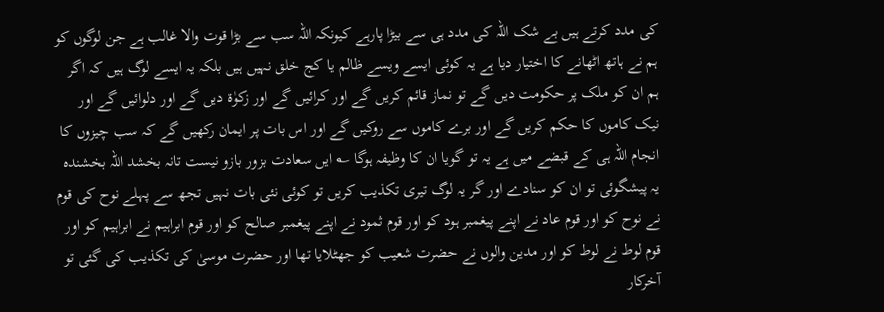کی مدد کرتے ہیں بے شک اللہ کی مدد ہی سے بیڑا پارہے کیونکہ اللہ سب سے بڑا قوت والا غالب ہے جن لوگوں کو ہم نے ہاتھ اٹھانے کا اختیار دیا ہے یہ کوئی ایسے ویسے ظالم یا کج خلق نہیں ہیں بلکہ یہ ایسے لوگ ہیں کہ اگر ہم ان کو ملک پر حکومت دیں گے تو نماز قائم کریں گے اور کرائیں گے اور زکوٰۃ دیں گے اور دلوائیں گے اور نیک کاموں کا حکم کریں گے اور برے کاموں سے روکیں گے اور اس بات پر ایمان رکھیں گے کہ سب چیزوں کا انجام اللہ ہی کے قبضے میں ہے یہ تو گویا ان کا وظیفہ ہوگا ؎ ایں سعادت بزور بازو نیست تانہ بخشد اللہ بخشندہ یہ پیشگوئی تو ان کو سنادے اور گر یہ لوگ تیری تکذیب کریں تو کوئی نئی بات نہیں تجھ سے پہلے نوح کی قوم نے نوح کو اور قوم عاد نے اپنے پیغمبر ہود کو اور قوم ثمود نے اپنے پیغمبر صالح کو اور قوم ابراہیم نے ابراہیم کو اور قوم لوط نے لوط کو اور مدین والوں نے حضرت شعیب کو جھٹلایا تھا اور حضرت موسیٰ کی تکذیب کی گئی تو آخرکار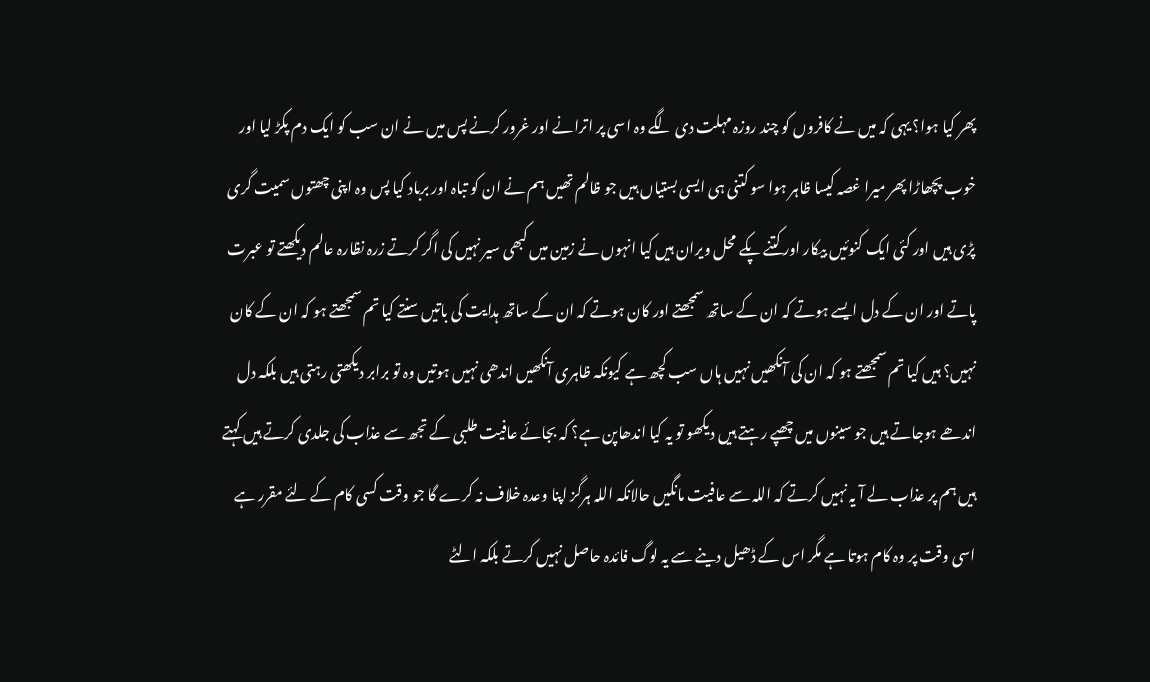پھر کیا ہوا؟ یہی کہ میں نے کافروں کو چند روزہ مہلت دی لگے وہ اسی پر اترانے اور غرور کرنے پس میں نے ان سب کو ایک دم پکڑ لیا اور خوب پچھاڑا پھر میرا غصہ کیسا ظاہر ہوا سو کتنی ہی ایسی بستیاں ہیں جو ظالم تھیں ہم نے ان کو تباہ اور برباد کیا پس وہ اپنی چھتوں سمیت گری پڑی ہیں اور کئی ایک کنوئیں بیکار اور کتنے پکے محل ویران ہیں کیا انہوں نے زمین میں کبھی سیر نہیں کی اگر کرتے زرہ نظارہ عالم دیکھتے تو عبرت پاتے اور ان کے دل ایسے ہوتے کہ ان کے ساتھ سمجھتے اور کان ہوتے کہ ان کے ساتھ ہدایت کی باتیں سنتے کیا تم سمجھتے ہو کہ ان کے کان نہیں؟ ہیں کیا تم سمجھتے ہو کہ ان کی آنکھیں نہیں ہاں سب کچھ ہے کیونکہ ظاہری آنکھیں اندھی نہیں ہوتیں وہ تو برابر دیکھتی رہتی ہیں بلکہ دل اندھے ہوجاتے ہیں جو سینوں میں چھپے رہتے ہیں دیکھو تو یہ کیا اندھاپن ہے؟ کہ بجائے عافیت طلبی کے تجھ سے عذاب کی جلدی کرتے ہیں کہتے ہیں ہم پر عذاب لے آ یہ نہیں کرتے کہ اللہ سے عافیت مانگیں حالانکہ اللہ ہرگز اپنا وعدہ خلاف نہ کرے گا جو وقت کسی کام کے لئے مقرر ہے اسی وقت پر وہ کام ہوتا ہے مگر اس کے ڈھیل دینے سے یہ لوگ فائدہ حاصل نہیں کرتے بلکہ الٹے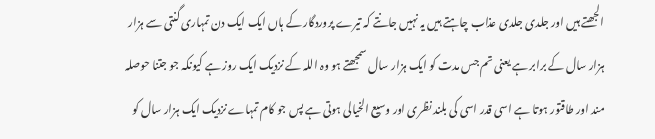الجھتے ہیں اور جلدی جلدی عذاب چاہتے ہیں یہ نہیں جانتے کہ تیرے پروردگار کے ہاں ایک ایک دن تمہاری گنتی سے ہزار ہزار سال کے برابر ہے یعنی تم جس مدت کو ایک ہزار سال سمجھتے ہو وہ اللہ کے نزدیک ایک روز ہے کیونکہ جو جتنا حوصلہ مند اور طاقتور ہوتا ہے اسی قدر اسی کی بلند نظری اور وسیع الخیالی ہوتی ہے پس جو کام تمہاے نزدیک ایک ہزار سال کو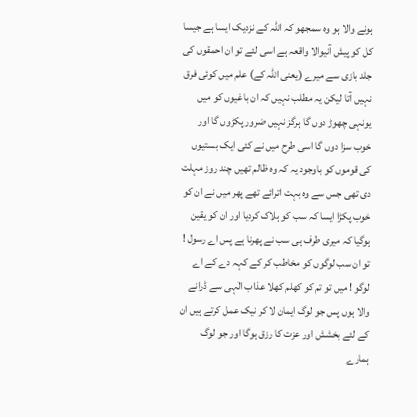ہونے والا ہو وہ سمجھو کہ اللہ کے نزدیک ایسا ہے جیسا کل کو پیش آنیوالا واقعہ ہے اسی لئے تو ان احمقوں کی جلد بازی سے میرے (یعنی اللہ کے) علم میں کوئی فرق نہیں آتا لیکن یہ مطلب نہیں کہ ان باغیوں کو میں یونہی چھوڑ دوں گا ہرگز نہیں ضرور پکڑوں گا اور خوب سزا دوں گا اسی طرح میں نے کئی ایک بستیوں کی قوموں کو باوجود یہ کہ وہ ظالم تھیں چند روز مہلت دی تھی جس سے وہ بہت اترائے تھے پھر میں نے ان کو خوب پکڑا ایسا کہ سب کو ہلاک کردیا اور ان کو یقین ہوگیا کہ میری طرف ہی سب نے پھرنا ہے پس اے رسول ! تو ان سب لوگوں کو مخاطب کر کے کہہ دے کے اے لوگو ! میں تو تم کو کھلم کھلا عذاب الٰہی سے ڈرانے والا ہوں پس جو لوگ ایمان لا کر نیک عمل کرتے ہیں ان کے لئے بخشش اور عزت کا رزق ہوگا اور جو لوگ ہمارے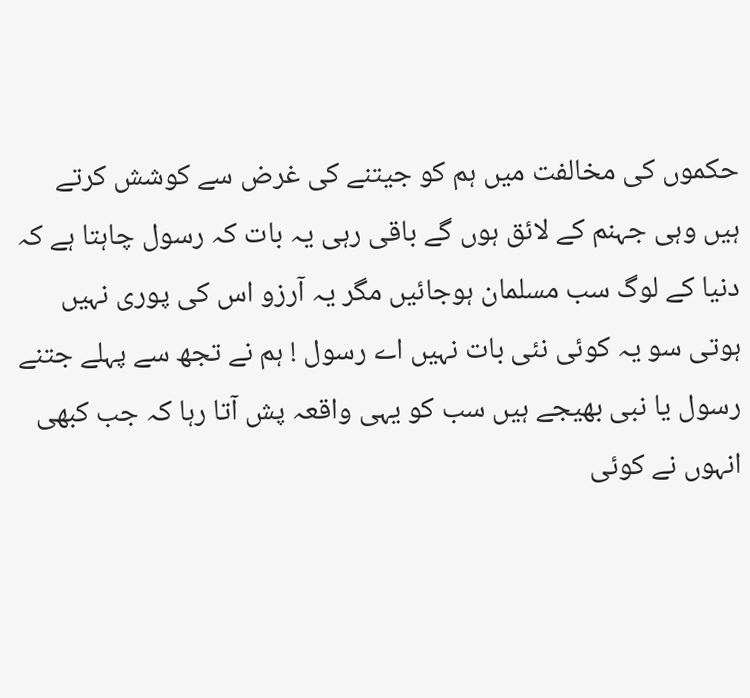حکموں کی مخالفت میں ہم کو جیتنے کی غرض سے کوشش کرتے ہیں وہی جہنم کے لائق ہوں گے باقی رہی یہ بات کہ رسول چاہتا ہے کہ دنیا کے لوگ سب مسلمان ہوجائیں مگر یہ آرزو اس کی پوری نہیں ہوتی سو یہ کوئی نئی بات نہیں اے رسول ! ہم نے تجھ سے پہلے جتنے رسول یا نبی بھیجے ہیں سب کو یہی واقعہ پش آتا رہا کہ جب کبھی انہوں نے کوئی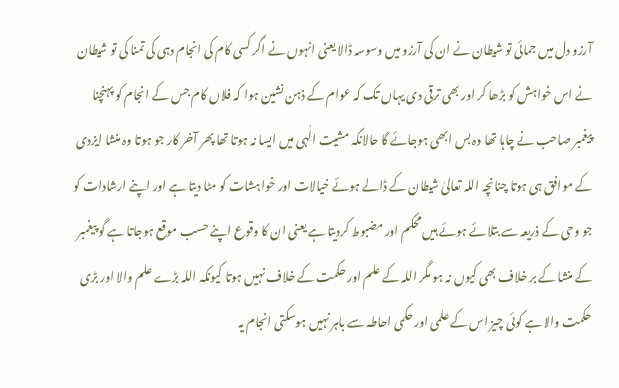آرزو دل میں جمائی تو شیطان نے ان کی آرزو میں وسوسہ ڈالا یعنی انہوں نے اگر کسی کام کی انجام دہی کی تمنا کی تو شیطان نے اس خواہش کو بڑھا کر اور بھی ترقی دی یہاں تک کہ عوام کے ذہن نشین ہوا کہ فلاں کام جس کے انجام کو پہنچنا پیغمبر صاحب نے چاہا تھا وہ بس ابھی ہوجائے گا حالانکہ مشیت الٰہی میں ایسا نہ ہوتا تھا پھر آخر کار جو ہوتا وہ منشا ایزدی کے موافق ہی ہوتا چنانچہ اللہ تعالیٰ شیطان کے ڈالے ہوئے خیالات اور خواہشات کو مٹا دیتا ہے اور اپنے ارشادات کو جو وحی کے ذریعہ سے بتلائے ہوئے ہیں محکم اور مضبوط کردیتا ہے یعنی ان کا وقوع اپنے حسب موقع ہوجاتا ہے گو پیغمبر کے منشا کے بر خلاف بھی کیوں نہ ہو مگر اللہ کے علم اور حکمت کے خلاف نہیں ہوتا کیونکہ اللہ بڑے علم والا اور بڑی حکمت والا ہے کوئی چیز اس کے علمی اور حکمی احاطہ سے باہر نہیں ہوسکتی انجام یہ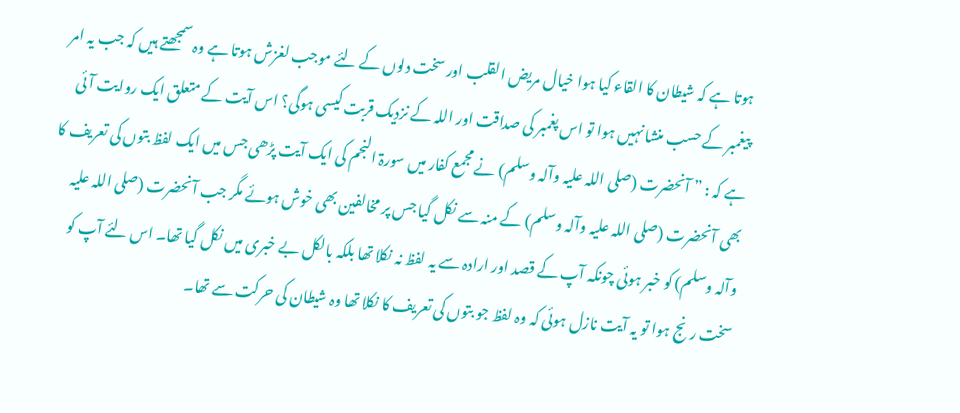ہوتا ہے کہ شیطان کا القاء کیا ہوا خیال مریض القلب اور سخت دلوں کے لئے موجب لغزش ہوتا ہے وہ سمجھتے ہیں کہ جب یہ امر پیغمبر کے حسب منشا نہیں ہوا تو اس پغمبر کی صداقت اور اللہ کے نزدیک قربت کیسی ہوگی؟ اس آیت کے متعلق ایک روایت آئی ہے کہ : ” آنحضرت (صلی اللہ علیہ وآلہ وسلم) نے مجمع کفار میں سورۃ النجم کی ایک آیت پڑھی جس میں ایک لفظ بتوں کی تعریف کا بھی آنحضرت (صلی اللہ علیہ وآلہ وسلم) کے منہ سے نکل گیا جس پر مخالفین بھی خوش ہوئے مگر جب آنحضرت (صلی اللہ علیہ وآلہ وسلم) کو خبر ہوئی چونکہ آپ کے قصد اور ارادہ سے یہ لفظ نہ نکلا تھا بلکہ بالکل بے خبری میں نکل گیا تھا۔ اس لئے آپ کو سخت رنج ہوا تو یہ آیت نازل ہوئی کہ وہ لفظ جو بتوں کی تعریف کا نکلا تھا وہ شیطان کی حرکت سے تھا۔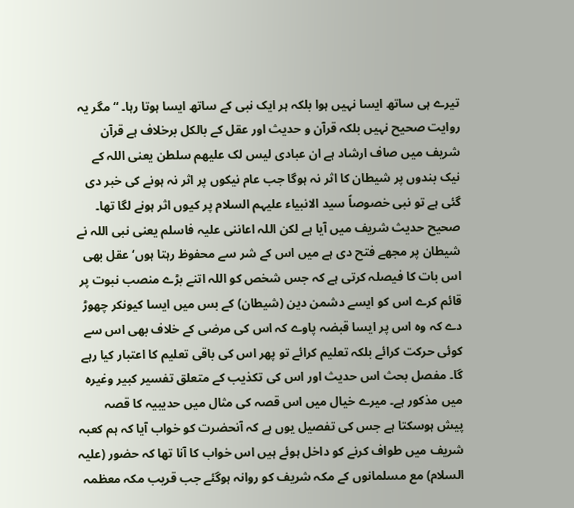تیرے ہی ساتھ ایسا نہیں ہوا بلکہ ہر ایک نبی کے ساتھ ایسا ہوتا رہا۔ “ مگر یہ روایت صحیح نہیں بلکہ قرآن و حدیث اور عقل کے بالکل برخلاف ہے قرآن شریف میں صاف ارشاد ہے ان عبادی لیس لک علیھم سلطن یعنی اللہ کے نیک بندوں پر شیطان کا اثر نہ ہوگا جب عام نیکوں پر اثر نہ ہونے کی خبر دی گئی ہے تو نبی خصوصاً سید الانبیاء علیہم السلام پر کیوں اثر ہونے لگا تھا۔ صحیح حدیث شریف میں آیا ہے لکن اللہ اعاننی علیہ فاسلم یعنی نبی اللہ نے شیطان پر مجھے فتح دی ہے میں اس کے شر سے محفوظ رہتا ہوں‘ عقل بھی اس بات کا فیصلہ کرتی ہے کہ جس شخص کو اللہ اتنے بڑے منصب نبوت پر قائم کرے اس کو ایسے دشمن دین (شیطان) کے بس میں ایسا کیونکر چھوڑ دے کہ وہ اس پر ایسا قبضہ پاوے کہ اس کی مرضی کے خلاف بھی اس سے کوئی حرکت کرائے بلکہ تعلیم کرائے تو پھر اس کی باقی تعلیم کا اعتبار کیا رہے گا۔ مفصل بحث اس حدیث اور اس کی تکذیب کے متعلق تفسیر کبیر وغیرہ میں مذکور ہے۔ میرے خیال میں اس قصہ کی مثال میں حدیبیہ کا قصہ پیش ہوسکتا ہے جس کی تفصیل یوں ہے کہ آنحضرت کو خواب آیا کہ ہم کعبہ شریف میں طواف کرنے کو داخل ہوئے ہیں اس خواب کا آنا تھا کہ حضور (علیہ السلام) مع مسلمانوں کے مکہ شریف کو روانہ ہوگئے جب قریب مکہ معظمہ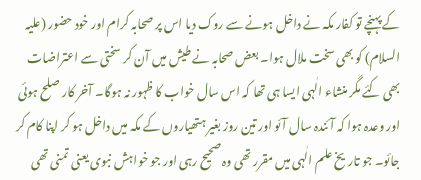کے پہنچے تو کفار مکہ نے داخل ہونے سے روک دیا اس پر صحابہ کرام اور خود حضور (علیہ السلام) کو بھی سخت ملال ہوا۔ بعض صحابہ نے طیش میں آن کر سختی سے اعتراضات بھی کئے مگر منشاء الٰہی ایسا ہی تھا کہ اس سال خواب کا ظہور نہ ہوگا۔ آخر کار صلح ہوئی اور وعدہ ہوا کہ آئندہ سال آئو اور تین روز بغیر ہتھیاروں کے مکہ میں داخل ہو کر اپنا کام کر جائو۔ جو تاریخ علم الٰہی میں مقرر تھی وہ صحیح رہی اور جو خواہش نبوی یعنی تمنی تھی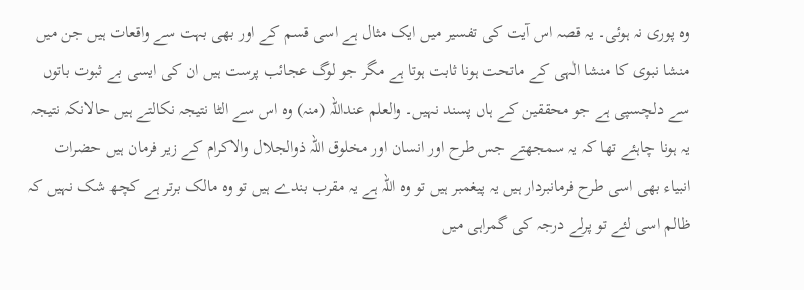وہ پوری نہ ہوئی۔ یہ قصہ اس آیت کی تفسیر میں ایک مثال ہے اسی قسم کے اور بھی بہت سے واقعات ہیں جن میں منشا نبوی کا منشا الٰہی کے ماتحت ہونا ثابت ہوتا ہے مگر جو لوگ عجائب پرست ہیں ان کی ایسی بے ثبوت باتوں سے دلچسپی ہے جو محققین کے ہاں پسند نہیں۔ والعلم عنداللہ (منہ) وہ اس سے الٹا نتیجہ نکالتے ہیں حالانکہ نتیجہ یہ ہونا چاہئے تھا کہ یہ سمجھتے جس طرح اور انسان اور مخلوق اللہ ذوالجلال والاکرام کے زیر فرمان ہیں حضرات انبیاء بھی اسی طرح فرمانبردار ہیں یہ پیغمبر ہیں تو وہ اللہ ہے یہ مقرب بندے ہیں تو وہ مالک برتر ہے کچھ شک نہیں کہ ظالم اسی لئے تو پرلے درجہ کی گمراہی میں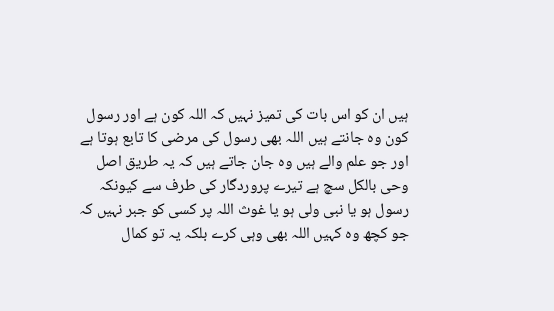ہیں ان کو اس بات کی تمیز نہیں کہ اللہ کون ہے اور رسول کون وہ جانتے ہیں اللہ بھی رسول کی مرضی کا تابع ہوتا ہے اور جو علم والے ہیں وہ جان جاتے ہیں کہ یہ طریق اصل وحی بالکل سچ ہے تیرے پروردگار کی طرف سے کیونکہ رسول ہو یا نبی ولی ہو یا غوث اللہ پر کسی کو جبر نہیں کہ جو کچھ وہ کہیں اللہ بھی وہی کرے بلکہ یہ تو کمال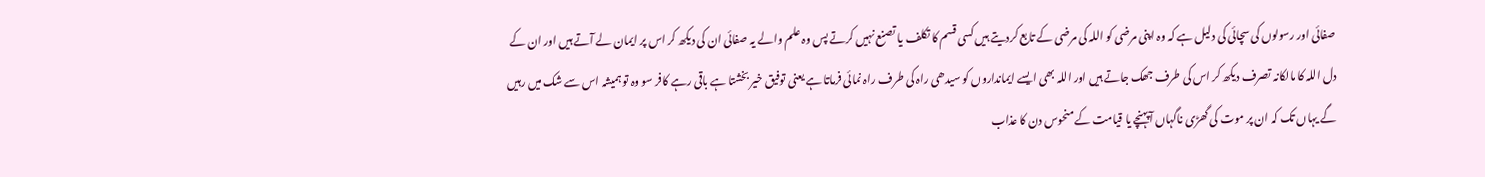صفائی اور رسولوں کی سچائی کی دلیل ہے کہ وہ اپنی مرضی کو اللہ کی مرضی کے تابع کردیتے ہیں کسی قسم کا تکلف یا تصنع نہیں کرتے پس وہ علم والے یہ صفائی ان کی دیکھ کر اس پر ایمان لے آتے ہیں اور ان کے دل اللہ کا مالکانہ تصرف دیکھ کر اس کی طرف جھک جاتے ہیں اور اللہ بھی ایسے ایمانداروں کو سیدھی راہ کی طرف راہ نمائی فرماتا ہے یعنی توفیق خیر بخشتا ہے باقی رہے کافر سو وہ تو ہمیشہ اس سے شک میں رہیں گے یہاں تک کہ ان پر موت کی گھڑی ناگہاں آپہنچے یا قیامت کے منحوس دن کا عذاب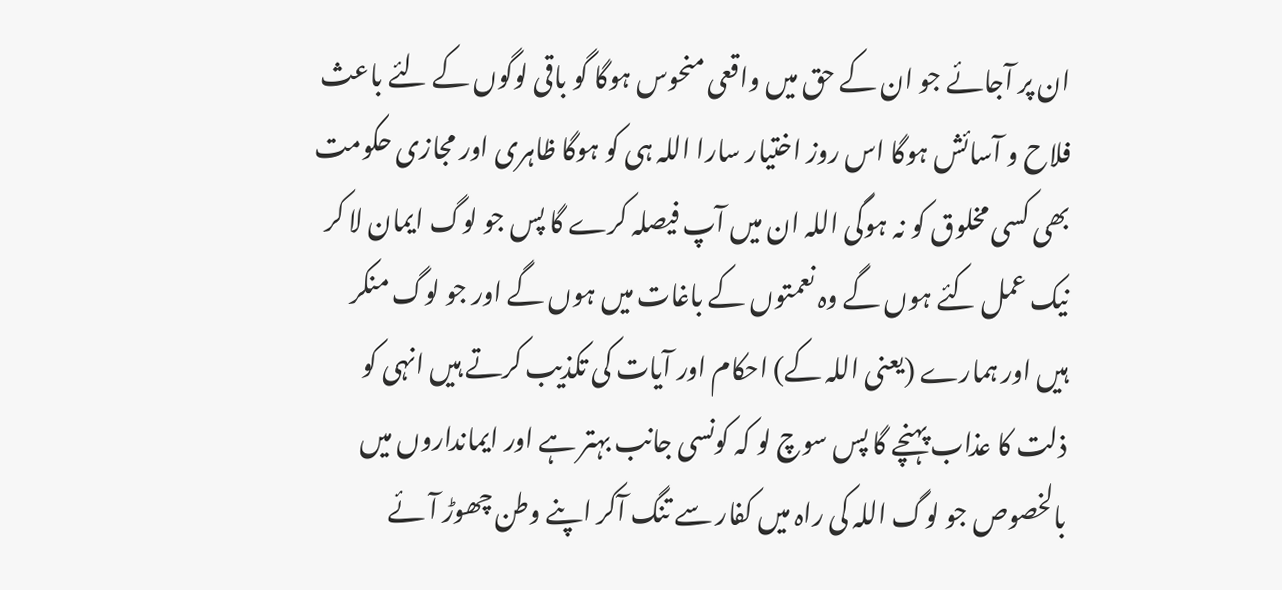ان پر آجائے جو ان کے حق میں واقعی منحوس ہوگا گو باقی لوگوں کے لئے باعث فلاح و آسائش ہوگا اس روز اختیار سارا اللہ ہی کو ہوگا ظاہری اور مجازی حکومت بھی کسی مخلوق کو نہ ہوگی اللہ ان میں آپ فیصلہ کرے گا پس جو لوگ ایمان لا کر نیک عمل کئے ہوں گے وہ نعمتوں کے باغات میں ہوں گے اور جو لوگ منکر ہیں اور ہمارے (یعنی اللہ کے) احکام اور آیات کی تکذیب کرتے ہیں انہی کو ذلت کا عذاب پہنچے گا پس سوچ لو کہ کونسی جانب بہتر ہے اور ایمانداروں میں بالخصوص جو لوگ اللہ کی راہ میں کفار سے تنگ آکر اپنے وطن چھوڑ آئے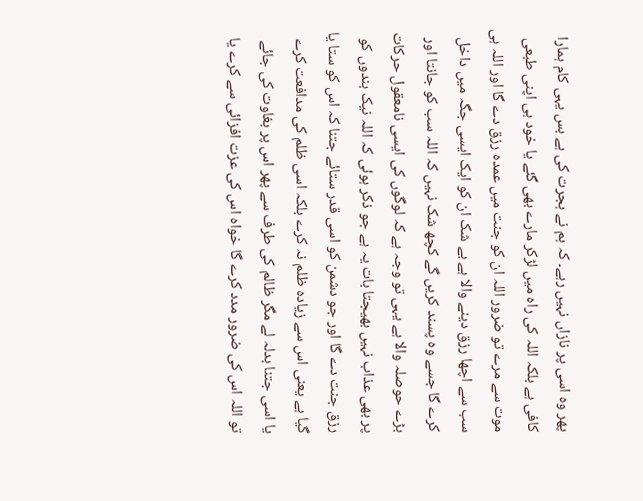پھر وہ اسی پر نازاں نہیں رہے۔ کہ ہم نے ہجرت کی ہے بس یہی کام ہمارا کافی ہے بلکہ اللہ کی راہ میں لڑکر مارے بھی گئے یا خود ہی اپنی طبعی موت سے مرے تو ضرور اللہ ان کو جنت میں عمدہ رزق دے گا اور اللہ ہی سب سے اچھا رزق دینے والا ہے بے شک ان کو ایک ایسی جگہ میں داخل کرے گا جسے وہ پسند کریں گے کچھ شک نہیں کہ اللہ سب کو جانتا اور بڑے حوصلہ والا ہے یہی تو وجہ ہے کہ لوگوں کی ایسی نامعقول حرکات پر بھی عذاب نہیں بھیجتا بات یہ ہے جو ذکر ہوئی کہ اللہ نیک بندوں کو رزق جنت دے گا اور جو دشمن کو اسی قدر ستائے جتنا کہ اس کو ستا یا گیا ہے یعنی اس سے زیادہ ظلم نہ کرے بلکہ اسی ظلم کی مدافعت کرے یا اسی جتنا بدلہ لے مگر ظالم کی طرف سے پھر اس پر بغاوت کی جائے تو اللہ اس کی ضرور مدد کرے گا خواہ اس کی عزت افزائی سے کرے یا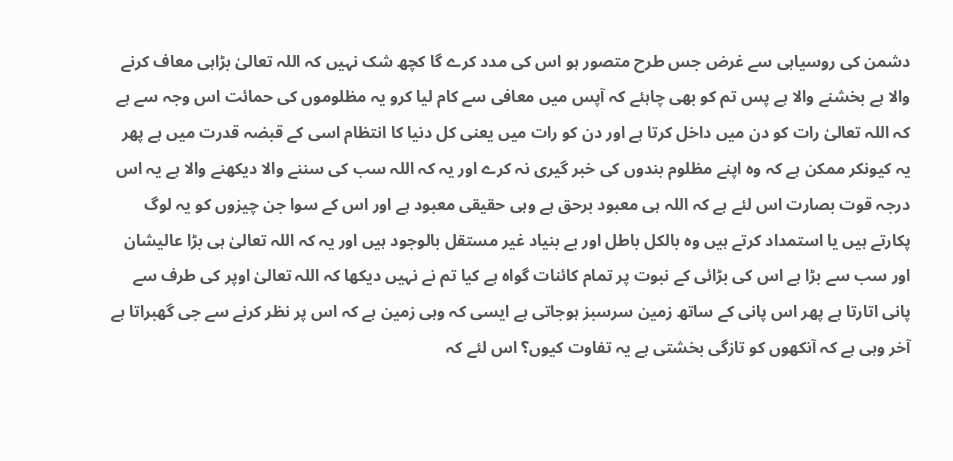دشمن کی روسیاہی سے غرض جس طرح متصور ہو اس کی مدد کرے گا کچھ شک نہیں کہ اللہ تعالیٰ بڑاہی معاف کرنے والا ہے بخشنے والا ہے پس تم کو بھی چاہئے کہ آپس میں معافی سے کام لیا کرو یہ مظلوموں کی حمائت اس وجہ سے ہے کہ اللہ تعالیٰ رات کو دن میں داخل کرتا ہے اور دن کو رات میں یعنی کل دنیا کا انتظام اسی کے قبضہ قدرت میں ہے پھر یہ کیونکر ممکن ہے کہ وہ اپنے مظلوم بندوں کی خبر گیری نہ کرے اور یہ کہ اللہ سب کی سننے والا دیکھنے والا ہے یہ اس درجہ قوت بصارت اس لئے ہے کہ اللہ ہی معبود برحق ہے وہی حقیقی معبود ہے اور اس کے سوا جن چیزوں کو یہ لوگ پکارتے ہیں یا استمداد کرتے ہیں وہ بالکل باطل اور بے بنیاد غیر مستقل بالوجود ہیں اور یہ کہ اللہ تعالیٰ ہی بڑا عالیشان اور سب سے بڑا ہے اس کی بڑائی کے نبوت پر تمام کائنات گواہ ہے کیا تم نے نہیں دیکھا کہ اللہ تعالیٰ اوپر کی طرف سے پانی اتارتا ہے پھر اس پانی کے ساتھ زمین سرسبز ہوجاتی ہے ایسی کہ وہی زمین ہے کہ اس پر نظر کرنے سے جی گھبراتا ہے آخر وہی ہے کہ آنکھوں کو تازگی بخشتی ہے یہ تفاوت کیوں؟ اس لئے کہ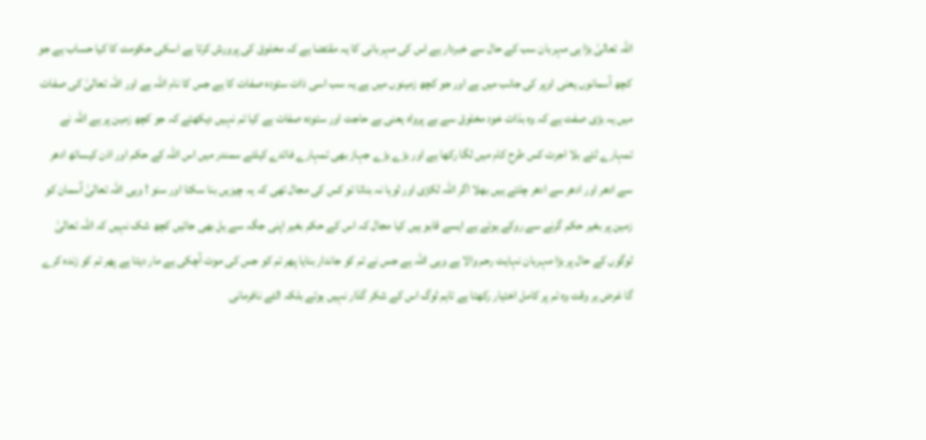اللہ تعالیٰ بڑا ہی مہربان سب کے حال سے خبردار ہے اس کی مہربانی کا یہ مقتضا ہے کہ مخلوق کی پرورش کرتا ہے اسکی حکومت کا کیا حساب ہے جو کچھ آسمانوں یعنی اوپر کی جانب میں ہے اور جو کچھ زمینوں میں ہے یہ سب اسی ذات ستودہ صفات کا ہے جس کا نام اللہ ہے اور اللہ تعالیٰ کی صفات میں یہ بڑی صفت ہے کہ وہ بذات خود مخلوق سے بے پرواہ یعنی بے حاجت اور ستودہ صفات ہے کیا تم نہیں دیکھتے کہ جو کچھ زمین پر ہے اللہ نے تمہارے لئے بلا اجرت کس طرح کام میں لگا رکھا ہے اور بڑے بڑے جہاز بھی تمہارے فائدے کیلئے سمندر میں اس اللہ کے حکم اور اذن کیساتھ ادھر سے ادھر اور ادھر سے ادھر چلتے ہیں بھلا اگر اللہ لکڑی اور لوہا نہ بناتا تو کس کی مجال تھی کہ یہ چیزیں بنا سکتا اور سنو ! وہی اللہ تعالیٰ آسمان کو زمین پر بغیر حکم گرنے سے روکے ہوئے ہے ایسے قابو ہیں کیا مجال کہ اس کے حکم بغیر اپنی جگہ سے ہل بھی جائیں کچھ شک نہیں کہ اللہ تعالیٰ لوگوں کے حال پر بڑا مہربان نہایت رحم والا ہے وہی اللہ ہے جس نے تم کو جاندار بنایا پھر تم کو جس کی موت آچکی ہے مار دیتا ہے پھر تم کو زندہ کرے گا غرض ہر وقت وہ تم پر کامل اختیار رکھتا ہے تاہم لوگ اس کے شکر گذار نہیں ہوتے بلکہ الٹے نافرمانی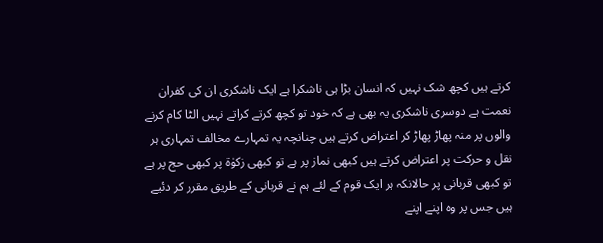کرتے ہیں کچھ شک نہیں کہ انسان بڑا ہی ناشکرا ہے ایک ناشکری ان کی کفران نعمت ہے دوسری ناشکری یہ بھی ہے کہ خود تو کچھ کرتے کراتے نہیں الٹا کام کرنے والوں پر منہ پھاڑ پھاڑ کر اعتراض کرتے ہیں چنانچہ یہ تمہارے مخالف تمہاری ہر نقل و حرکت پر اعتراض کرتے ہیں کبھی نماز پر ہے تو کبھی زکوٰۃ پر کبھی حج پر ہے تو کبھی قربانی پر حالانکہ ہر ایک قوم کے لئے ہم نے قربانی کے طریق مقرر کر دئیے ہیں جس پر وہ اپنے اپنے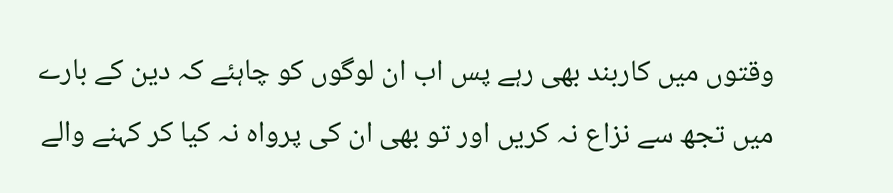وقتوں میں کاربند بھی رہے پس اب ان لوگوں کو چاہئے کہ دین کے بارے میں تجھ سے نزاع نہ کریں اور تو بھی ان کی پرواہ نہ کیا کر کہنے والے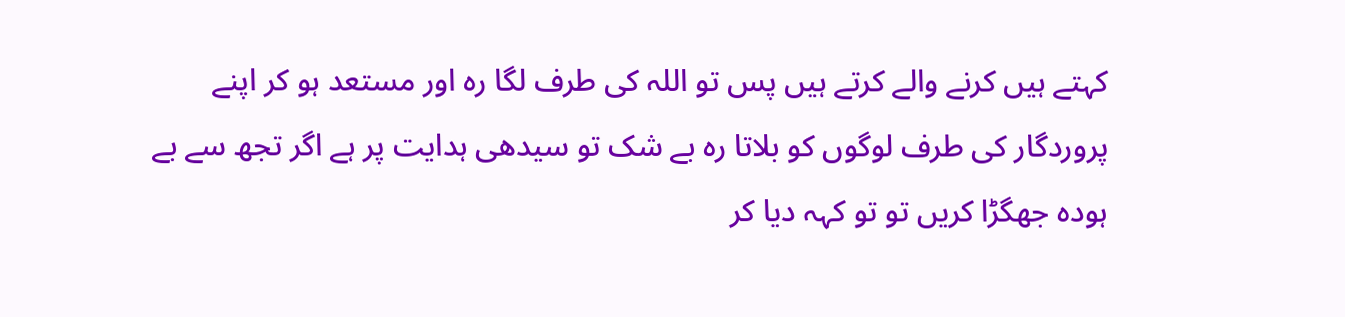کہتے ہیں کرنے والے کرتے ہیں پس تو اللہ کی طرف لگا رہ اور مستعد ہو کر اپنے پروردگار کی طرف لوگوں کو بلاتا رہ بے شک تو سیدھی ہدایت پر ہے اگر تجھ سے بے ہودہ جھگڑا کریں تو تو کہہ دیا کر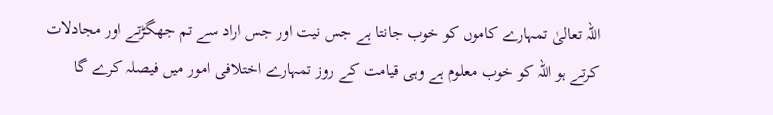اللہ تعالیٰ تمہارے کاموں کو خوب جانتا ہے جس نیت اور جس اراد سے تم جھگڑتے اور مجادلات کرتے ہو اللہ کو خوب معلوم ہے وہی قیامت کے روز تمہارے اختلافی امور میں فیصلہ کرے گا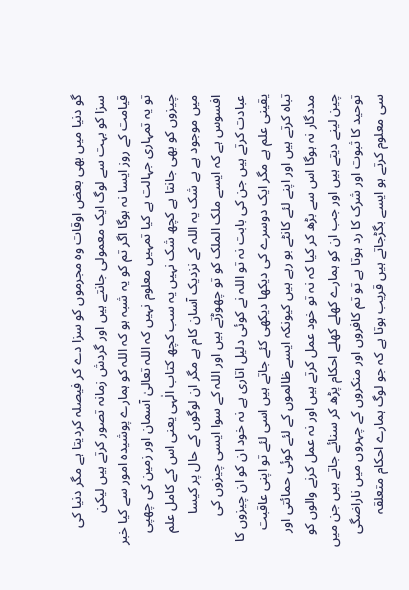گو دنیا میں بھی بعض اوقات وہ مجرموں کو سزا دے کر فیصلہ کردیتا ہے مگر دنیا کی سزا کو بہت سے لوگ ایک معمولی جانتے ہیں اور گردش زمانہ تصور کرتے ہیں لیکن قیامت کے روز ایسا نہ ہوگا اگر تم کو یہ شبہ ہو کہ اللہ کو ہمارے پوشیدہ امور سے کیا خبر تو یہ تمہاری جہالت ہے کیا تمہیں معلوم نہیں کہ اللہ تعالیٰ آسمان اور زمین کی چھپی چیزوں کو بھی جانتا ہے کچھ شک نہیں یہ سب کچھ کتاب الٰہی یعنی اس کے کامل علم میں موجود ہے بے شک یہ اللہ کے نزدیک آسان کام ہے مگر ان لوگوں کے حال پر کیسا افسوس ہے کہ ایسے ملک الملک کو تو چھوڑتے ہیں اور اللہ کے سوا ایسی چیزوں کی عبادت کرتے ہیں جن کی بابت نہ تو اللہ نے کوئی دلیل اتاری ہے نہ خود ان کو ان چیزوں کا یقینی علم ہے مگر ایک دوسرے کی دیکھا دیکھی کئے جاتے ہیں اسی لئے تو اپنی عاقبت تباہ کرتے ہیں اور اپنے لئے کانٹے بو رہے ہیں کیونکہ ایسے ظالموں کے لئے کوئی حمائتی اور مددگار نہ ہوگا اس سے بڑھ کر کیا کہ نہ تو خود عمل کرتے ہیں اور نہ عمل کرنے والوں کو چین لینے دیتے ہیں اور جب ان کو ہمارے کھلے کھلے احکام پڑھ کر سنائے جاتے ہیں جن میں توحید کا ثبوت اور شرک کا رد ہوتا ہے تو تم کافروں اور منکروں کے چہروں میں ناراضگی سی معلوم کرتے ہو ایسے بگڑجاتے ہیں قریب ہوتا ہے کہ جو لوگ ہمارے احکام متعلقہ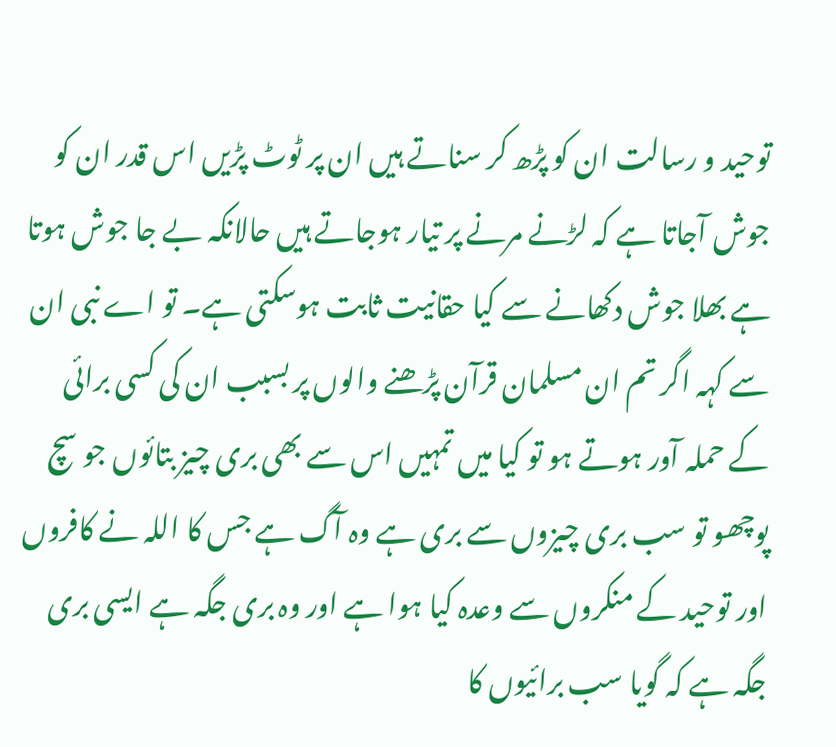توحید و رسالت ان کو پڑھ کر سناتے ہیں ان پر ٹوٹ پڑیں اس قدر ان کو جوش آجاتا ہے کہ لڑنے مرنے پر تیار ہوجاتے ہیں حالانکہ بے جا جوش ہوتا ہے بھلا جوش دکھانے سے کیا حقانیت ثابت ہوسکتی ہے۔ تو اے نبی ان سے کہہ اگر تم ان مسلمان قرآن پڑھنے والوں پر بسبب ان کی کسی برائی کے حملہ آور ہوتے ہو تو کیا میں تمہیں اس سے بھی بری چیز بتائوں جو سچ پوچھو تو سب بری چیزوں سے بری ہے وہ آگ ہے جس کا اللہ نے کافروں اور توحید کے منکروں سے وعدہ کیا ہوا ہے اور وہ بری جگہ ہے ایسی بری جگہ ہے کہ گویا سب برائیوں کا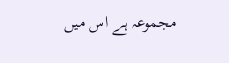مجموعہ ہے اس میں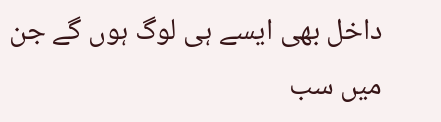داخل بھی ایسے ہی لوگ ہوں گے جن میں سب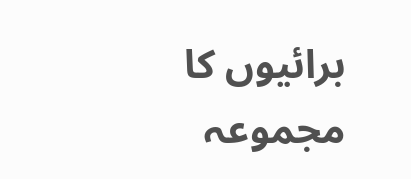برائیوں کا مجموعہ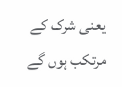یعنی شرک کے مرتکب ہوں گے